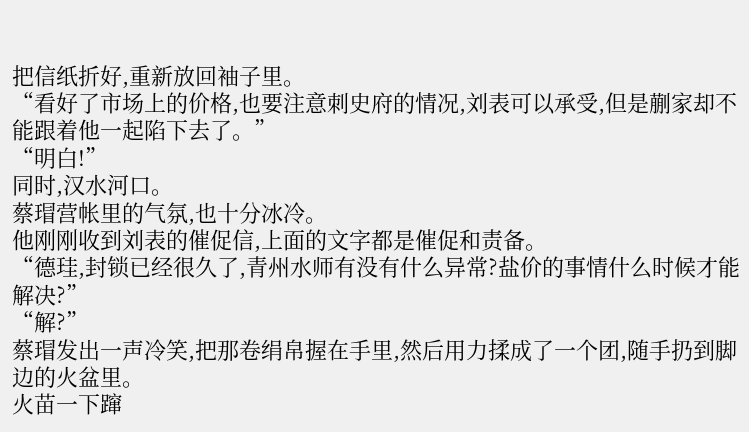把信纸折好,重新放回袖子里。
“看好了市场上的价格,也要注意刺史府的情况,刘表可以承受,但是蒯家却不能跟着他一起陷下去了。”
“明白!”
同时,汉水河口。
蔡瑁营帐里的气氛,也十分冰冷。
他刚刚收到刘表的催促信,上面的文字都是催促和责备。
“德珪,封锁已经很久了,青州水师有没有什么异常?盐价的事情什么时候才能解决?”
“解?”
蔡瑁发出一声冷笑,把那卷绢帛握在手里,然后用力揉成了一个团,随手扔到脚边的火盆里。
火苗一下蹿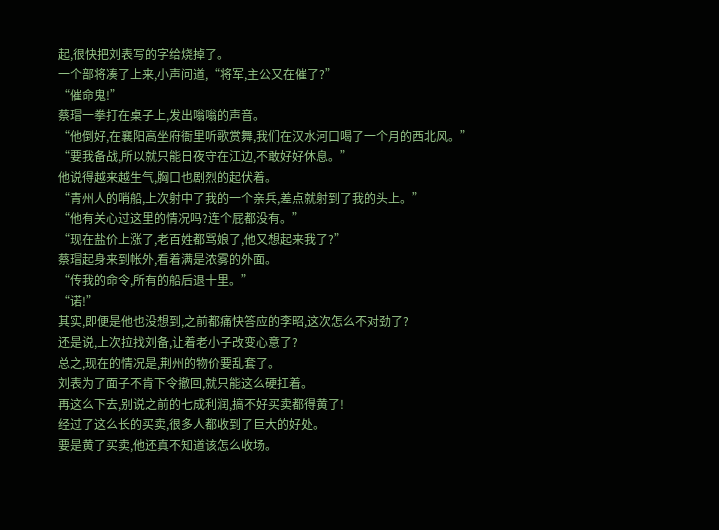起,很快把刘表写的字给烧掉了。
一个部将凑了上来,小声问道,“将军,主公又在催了?”
“催命鬼!”
蔡瑁一拳打在桌子上,发出嗡嗡的声音。
“他倒好,在襄阳高坐府衙里听歌赏舞,我们在汉水河口喝了一个月的西北风。”
“要我备战,所以就只能日夜守在江边,不敢好好休息。”
他说得越来越生气,胸口也剧烈的起伏着。
“青州人的哨船,上次射中了我的一个亲兵,差点就射到了我的头上。”
“他有关心过这里的情况吗?连个屁都没有。”
“现在盐价上涨了,老百姓都骂娘了,他又想起来我了?”
蔡瑁起身来到帐外,看着满是浓雾的外面。
“传我的命令,所有的船后退十里。”
“诺!”
其实,即便是他也没想到,之前都痛快答应的李昭,这次怎么不对劲了?
还是说,上次拉找刘备,让着老小子改变心意了?
总之,现在的情况是,荆州的物价要乱套了。
刘表为了面子不肯下令撤回,就只能这么硬扛着。
再这么下去,别说之前的七成利润,搞不好买卖都得黄了!
经过了这么长的买卖,很多人都收到了巨大的好处。
要是黄了买卖,他还真不知道该怎么收场。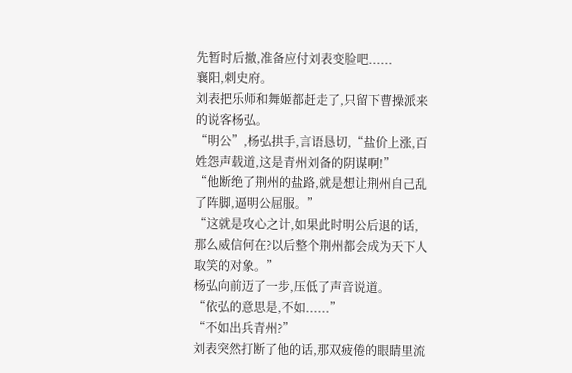先暂时后撤,准备应付刘表变脸吧......
襄阳,刺史府。
刘表把乐师和舞姬都赶走了,只留下曹操派来的说客杨弘。
“明公”,杨弘拱手,言语恳切,“盐价上涨,百姓怨声载道,这是青州刘备的阴谋啊!”
“他断绝了荆州的盐路,就是想让荆州自己乱了阵脚,逼明公屈服。”
“这就是攻心之计,如果此时明公后退的话,那么威信何在?以后整个荆州都会成为天下人取笑的对象。”
杨弘向前迈了一步,压低了声音说道。
“依弘的意思是,不如......”
“不如出兵青州?”
刘表突然打断了他的话,那双疲倦的眼睛里流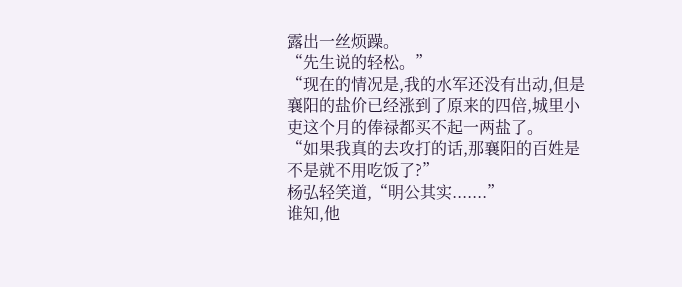露出一丝烦躁。
“先生说的轻松。”
“现在的情况是,我的水军还没有出动,但是襄阳的盐价已经涨到了原来的四倍,城里小吏这个月的俸禄都买不起一两盐了。
“如果我真的去攻打的话,那襄阳的百姓是不是就不用吃饭了?”
杨弘轻笑道,“明公其实.......”
谁知,他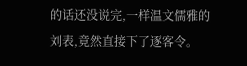的话还没说完,一样温文儒雅的刘表,竟然直接下了逐客令。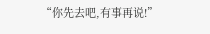“你先去吧,有事再说!”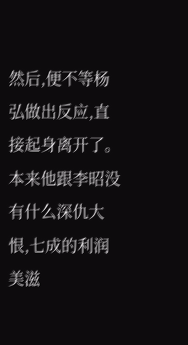然后,便不等杨弘做出反应,直接起身离开了。
本来他跟李昭没有什么深仇大恨,七成的利润美滋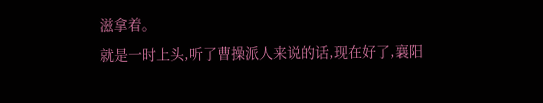滋拿着。
就是一时上头,听了曹操派人来说的话,现在好了,襄阳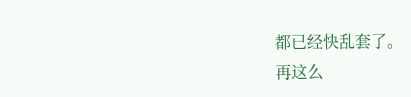都已经快乱套了。
再这么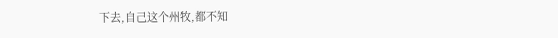下去,自己这个州牧,都不知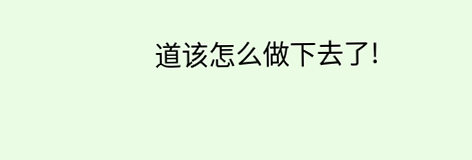道该怎么做下去了!